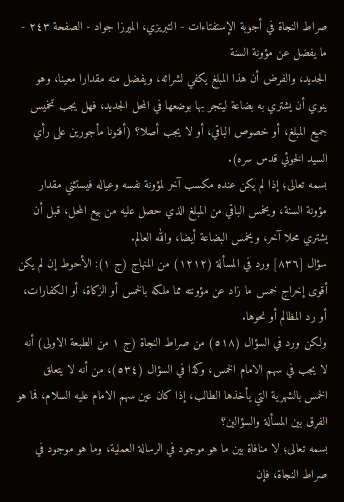صراط النجاة في أجوبة الإستفتاءات - التبريزي، الميرزا جواد - الصفحة ٢٤٣ - ما يفضل عن مؤونة السنة
الجديد، والفرض أن هذا المبلغ يكفي لشرائه، ويفضل منه مقدارا معينا، وهو ينوي أن يشتري به بضاعة ليتجر بها بوضعها في المحل الجديد، فهل يجب تخميس جميع المبلغ، أو خصوص الباقي، أو لا يجب أصلا؟ (أفتونا مأجورين على رأي السيد الخوئي قدس سره).
بسمه تعالى؛ إذا لم يكن عنده مكسب آخر لمؤونة نفسه وعياله فيستثني مقدار مؤونة السنة، ويخمس الباقي من المبلغ الذي حصل عليه من بيع المحل، قبل أن يشتري محلا آخر، ويخمس البضاعة أيضا، والله العالم.
سؤال [٨٣٦] ورد في المسألة (١٢١٢) من المنهاج (ج ١): الأحوط إن لم يكن أقوى إخراج خمس ما زاد عن مؤونته مما ملكه بالخمس أو الزكاة، أو الكفارات، أو رد المظالم أو نحوها.
ولكن ورد في السؤال (٥١٨) من صراط النجاة (ج ١ من الطبعة الاولى) أنه لا يجب في سهم الامام الخمس، وكذا في السؤال (٥٣٤)، من أنه لا يتعلق الخمس بالشهرية التي يأخذها الطالب، إذا كان عين سهم الامام عليه السلام، فما هو الفرق بين المسألة والسؤالين؟
بسمه تعالى؛ لا منافاة بين ما هو موجود في الرسالة العملية، وما هو موجود في صراط النجاة، فإن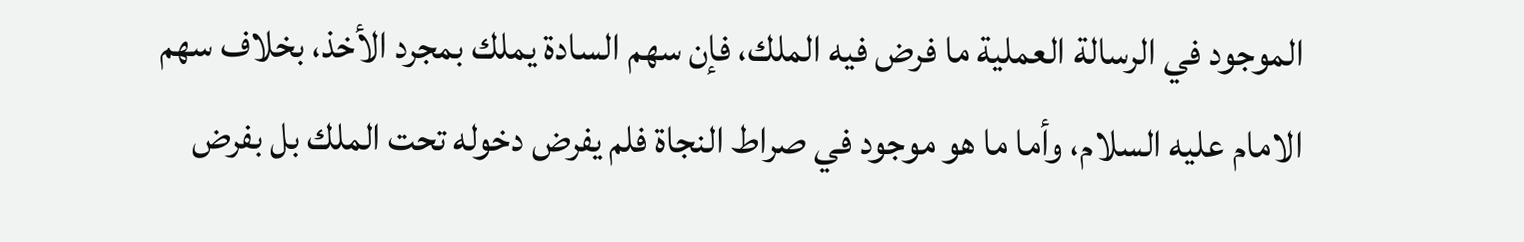الموجود في الرسالة العملية ما فرض فيه الملك، فإن سهم السادة يملك بمجرد الأخذ، بخلاف سهم الامام عليه السلام، وأما ما هو موجود في صراط النجاة فلم يفرض دخوله تحت الملك بل بفرض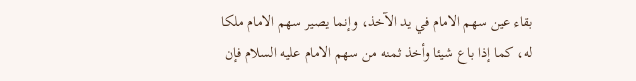بقاء عين سهم الامام في يد الآخذ، وإنما يصير سهم الامام ملكا له، كما إذا باع شيئا وأخذ ثمنه من سهم الامام عليه السلام فإن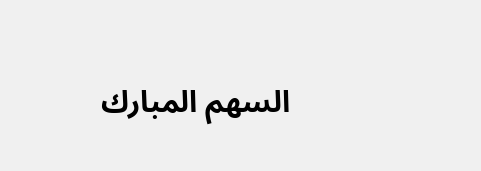السهم المبارك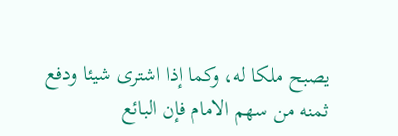يصبح ملكا له، وكما إذا اشترى شيئا ودفع ثمنه من سهم الامام فإن البائع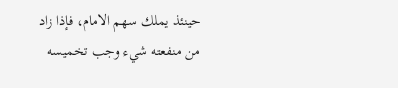حينئذ يملك سهم الامام، فإذا زاد من منفعته شيء وجب تخميسه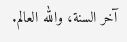آخر السنة، والله العالم.